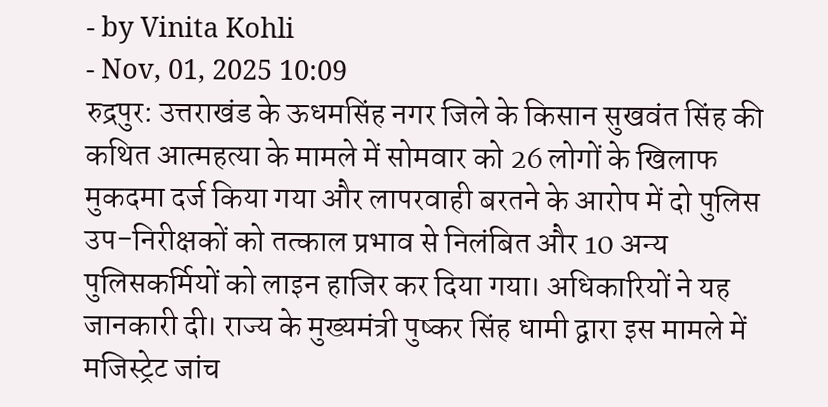- by Vinita Kohli
- Nov, 01, 2025 10:09
रुद्रपुर: उत्तराखंड के ऊधमसिंह नगर जिले के किसान सुखवंत सिंह की कथित आत्महत्या के मामले में सोमवार को 26 लोगों के खिलाफ मुकदमा दर्ज किया गया और लापरवाही बरतने के आरोप में दो पुलिस उप-निरीक्षकों को तत्काल प्रभाव से निलंबित और 10 अन्य पुलिसकर्मियों को लाइन हाजिर कर दिया गया। अधिकारियों ने यह जानकारी दी। राज्य के मुख्यमंत्री पुष्कर सिंह धामी द्वारा इस मामले में मजिस्ट्रेट जांच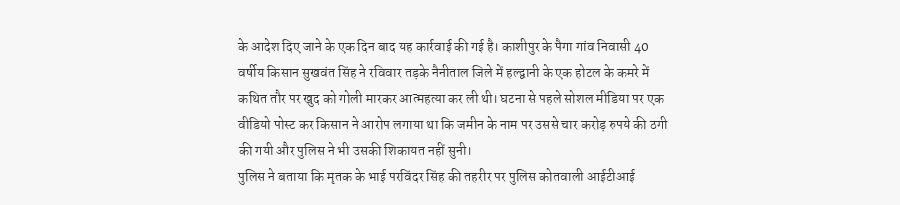के आदेश दिए जाने के एक दिन बाद यह कार्रवाई की गई है। काशीपुर के पैगा गांव निवासी 40 वर्षीय किसान सुखवंत सिंह ने रविवार तड़के नैनीताल जिले में हल्द्वानी के एक होटल के कमरे में कथित तौर पर खुद को गोली मारकर आत्महत्या कर ली थी। घटना से पहले सोशल मीडिया पर एक वीडियो पोस्ट कर किसान ने आरोप लगाया था कि जमीन के नाम पर उससे चार करोड़ रुपये की ठगी की गयी और पुलिस ने भी उसकी शिकायत नहीं सुनी।
पुलिस ने बताया कि मृतक के भाई परविंदर सिंह की तहरीर पर पुलिस कोतवाली आईटीआई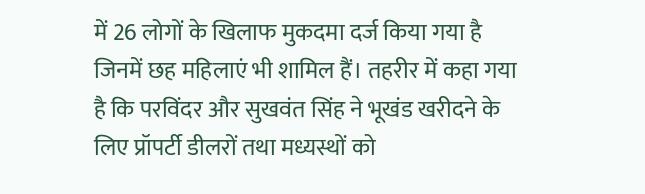में 26 लोगों के खिलाफ मुकदमा दर्ज किया गया है जिनमें छह महिलाएं भी शामिल हैं। तहरीर में कहा गया है कि परविंदर और सुखवंत सिंह ने भूखंड खरीदने के लिए प्रॉपर्टी डीलरों तथा मध्यस्थों को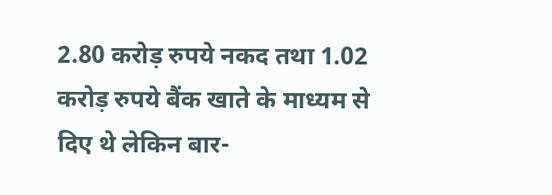2.80 करोड़ रुपये नकद तथा 1.02 करोड़ रुपये बैंक खाते के माध्यम से दिए थे लेकिन बार-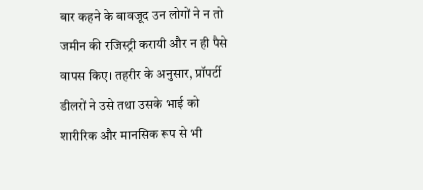बार कहने के बावजूद उन लोगों ने न तो जमीन की रजिस्ट्री करायी और न ही पैसे वापस किए। तहरीर के अनुसार, प्रॉपर्टी डीलरों ने उसे तथा उसके भाई को शारीरिक और मानसिक रूप से भी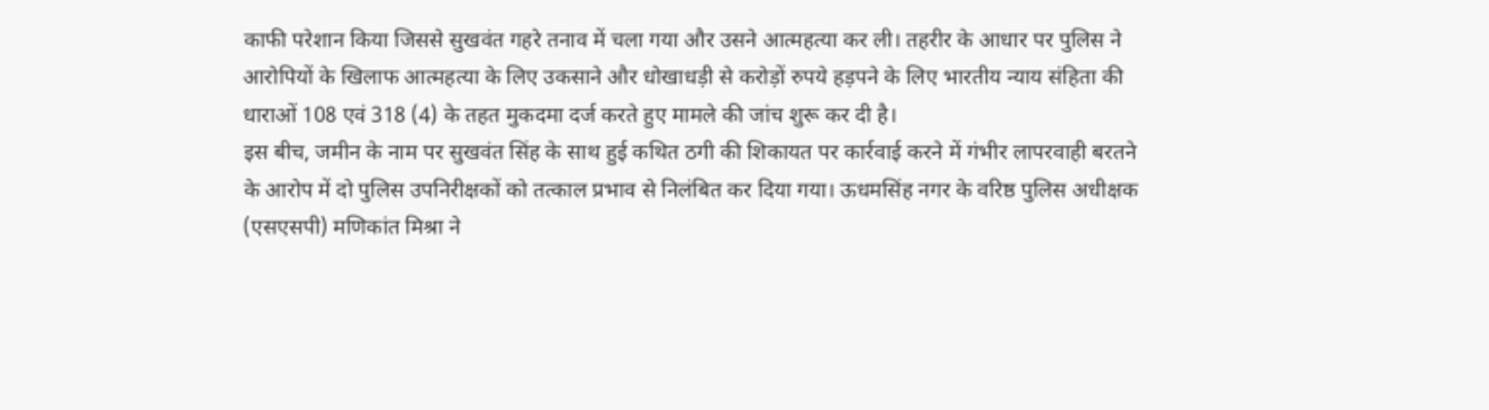काफी परेशान किया जिससे सुखवंत गहरे तनाव में चला गया और उसने आत्महत्या कर ली। तहरीर के आधार पर पुलिस ने आरोपियों के खिलाफ आत्महत्या के लिए उकसाने और धोखाधड़ी से करोड़ों रुपये हड़पने के लिए भारतीय न्याय संहिता की धाराओं 108 एवं 318 (4) के तहत मुकदमा दर्ज करते हुए मामले की जांच शुरू कर दी है।
इस बीच, जमीन के नाम पर सुखवंत सिंह के साथ हुई कथित ठगी की शिकायत पर कार्रवाई करने में गंभीर लापरवाही बरतने के आरोप में दो पुलिस उपनिरीक्षकों को तत्काल प्रभाव से निलंबित कर दिया गया। ऊधमसिंह नगर के वरिष्ठ पुलिस अधीक्षक (एसएसपी) मणिकांत मिश्रा ने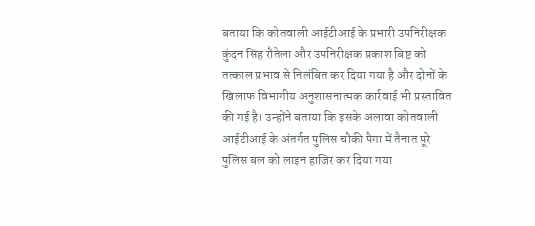बताया कि कोतवाली आईटीआई के प्रभारी उपनिरीक्षक कुंदन सिंह रौतेला और उपनिरीक्षक प्रकाश बिष्ट को तत्काल प्रभाव से निलंबित कर दिया गया है और दोनों के खिलाफ विभागीय अनुशासनात्मक कार्रवाई भी प्रस्तावित की गई है। उन्होंने बताया कि इसके अलावा कोतवाली आईटीआई के अंतर्गत पुलिस चौकी पैगा में तैनात पूरे पुलिस बल को लाइन हाजिर कर दिया गया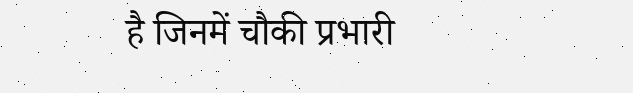है जिनमें चौकी प्रभारी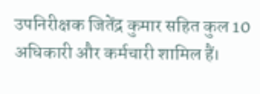उपनिरीक्षक जितेंद्र कुमार सहित कुल 10 अधिकारी और कर्मचारी शामिल हैं।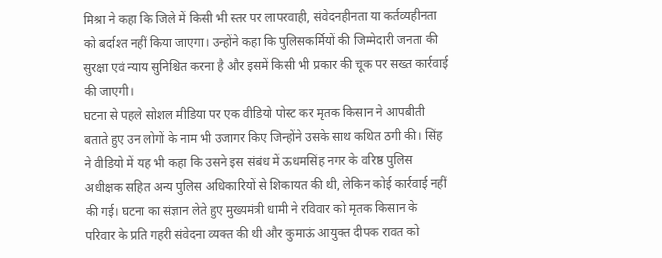मिश्रा ने कहा कि जिले में किसी भी स्तर पर लापरवाही, संवेदनहीनता या कर्तव्यहीनता को बर्दाश्त नहीं किया जाएगा। उन्होंने कहा कि पुलिसकर्मियों की जिम्मेदारी जनता की सुरक्षा एवं न्याय सुनिश्चित करना है और इसमें किसी भी प्रकार की चूक पर सख्त कार्रवाई की जाएगी।
घटना से पहले सोशल मीडिया पर एक वीडियो पोस्ट कर मृतक किसान ने आपबीती बताते हुए उन लोगों के नाम भी उजागर किए जिन्होंने उसके साथ कथित ठगी की। सिंह ने वीडियो में यह भी कहा कि उसने इस संबंध में ऊधमसिंह नगर के वरिष्ठ पुलिस अधीक्षक सहित अन्य पुलिस अधिकारियों से शिकायत की थी, लेकिन कोई कार्रवाई नहीं की गई। घटना का संज्ञान लेते हुए मुख्यमंत्री धामी ने रविवार को मृतक किसान के परिवार के प्रति गहरी संवेदना व्यक्त की थी और कुमाऊं आयुक्त दीपक रावत को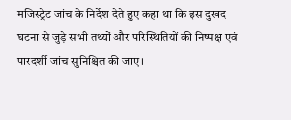मजिस्ट्रेट जांच के निर्देश देते हुए कहा था कि इस दुखद घटना से जुड़े सभी तथ्यों और परिस्थितियों की निष्पक्ष एवं पारदर्शी जांच सुनिश्चित की जाए।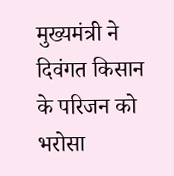मुख्यमंत्री ने दिवंगत किसान के परिजन को भरोसा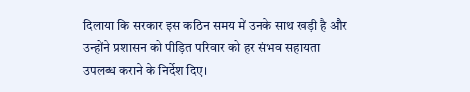दिलाया कि सरकार इस कठिन समय में उनके साथ खड़ी है और उन्होंने प्रशासन को पीड़ित परिवार को हर संभव सहायता उपलब्ध कराने के निर्देश दिए।